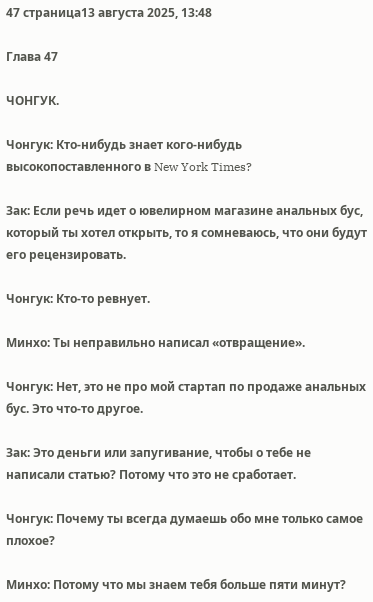47 страница13 августа 2025, 13:48

Глава 47

ЧОНГУК.

Чонгук: Кто-нибудь знает кого-нибудь высокопоставленного в New York Times?

Зак: Если речь идет о ювелирном магазине анальных бус, который ты хотел открыть, то я сомневаюсь, что они будут его рецензировать.

Чонгук: Кто-то ревнует.

Минхо: Ты неправильно написал «отвращение».

Чонгук: Нет, это не про мой стартап по продаже анальных бус. Это что-то другое.

Зак: Это деньги или запугивание, чтобы о тебе не написали статью? Потому что это не сработает.

Чонгук: Почему ты всегда думаешь обо мне только самое плохое?

Минхо: Потому что мы знаем тебя больше пяти минут?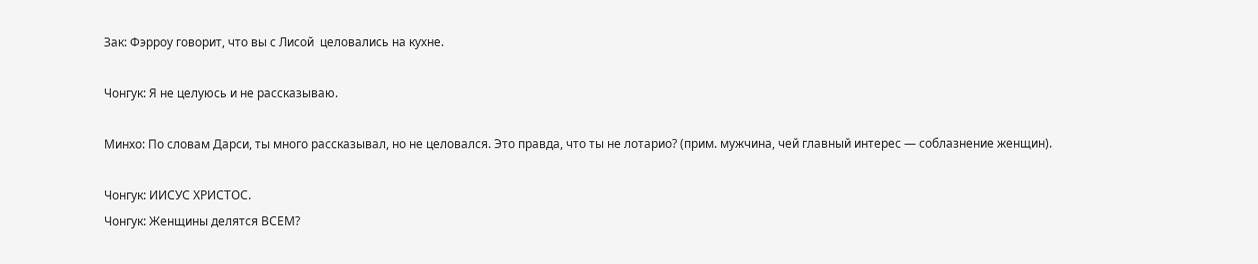Зак: Фэрроу говорит, что вы с Лисой  целовались на кухне.

Чонгук: Я не целуюсь и не рассказываю.

Минхо: По словам Дарси, ты много рассказывал, но не целовался. Это правда, что ты не лотарио? (прим. мужчина, чей главный интерес — соблазнение женщин).

Чонгук: ИИСУС ХРИСТОС.
Чонгук: Женщины делятся ВСЕМ?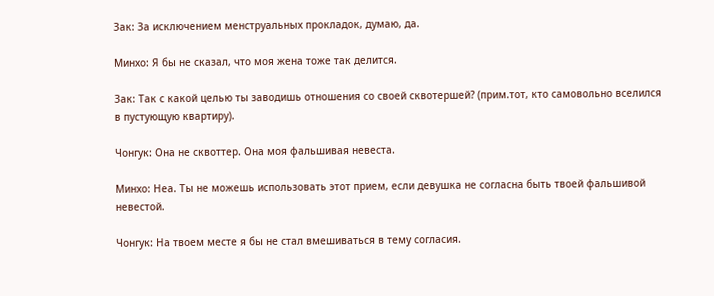Зак: За исключением менструальных прокладок, думаю, да.

Минхо: Я бы не сказал, что моя жена тоже так делится.

Зак: Так с какой целью ты заводишь отношения со своей сквотершей? (прим.тот, кто самовольно вселился в пустующую квартиру).

Чонгук: Она не сквоттер. Она моя фальшивая невеста.

Минхо: Неа. Ты не можешь использовать этот прием, если девушка не согласна быть твоей фальшивой невестой.

Чонгук: На твоем месте я бы не стал вмешиваться в тему согласия.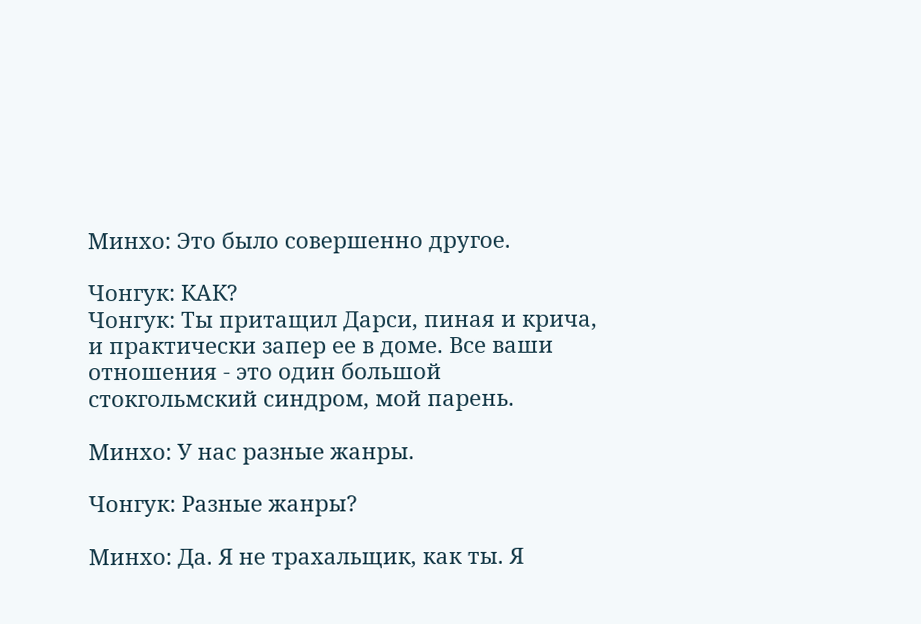Минхо: Это было совершенно другое.

Чонгук: КАК?
Чонгук: Ты притащил Дарси, пиная и крича, и практически запер ее в доме. Все ваши отношения - это один большой стокгольмский синдром, мой парень.

Минхо: У нас разные жанры.

Чонгук: Разные жанры?

Минхо: Да. Я не трахальщик, как ты. Я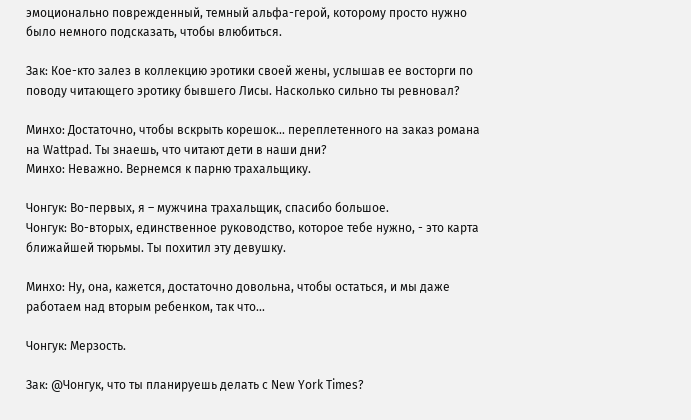эмоционально поврежденный, темный альфа-герой, которому просто нужно было немного подсказать, чтобы влюбиться.

Зак: Кое-кто залез в коллекцию эротики своей жены, услышав ее восторги по поводу читающего эротику бывшего Лисы. Насколько сильно ты ревновал?

Минхо: Достаточно, чтобы вскрыть корешок... переплетенного на заказ романа на Wattpad. Ты знаешь, что читают дети в наши дни?
Минхо: Неважно. Вернемся к парню трахальщику.

Чонгук: Во-первых, я – мужчина трахальщик, спасибо большое.
Чонгук: Во-вторых, единственное руководство, которое тебе нужно, - это карта ближайшей тюрьмы. Ты похитил эту девушку.

Минхо: Ну, она, кажется, достаточно довольна, чтобы остаться, и мы даже работаем над вторым ребенком, так что...

Чонгук: Мерзость.

Зак: @Чонгук, что ты планируешь делать с New York Times?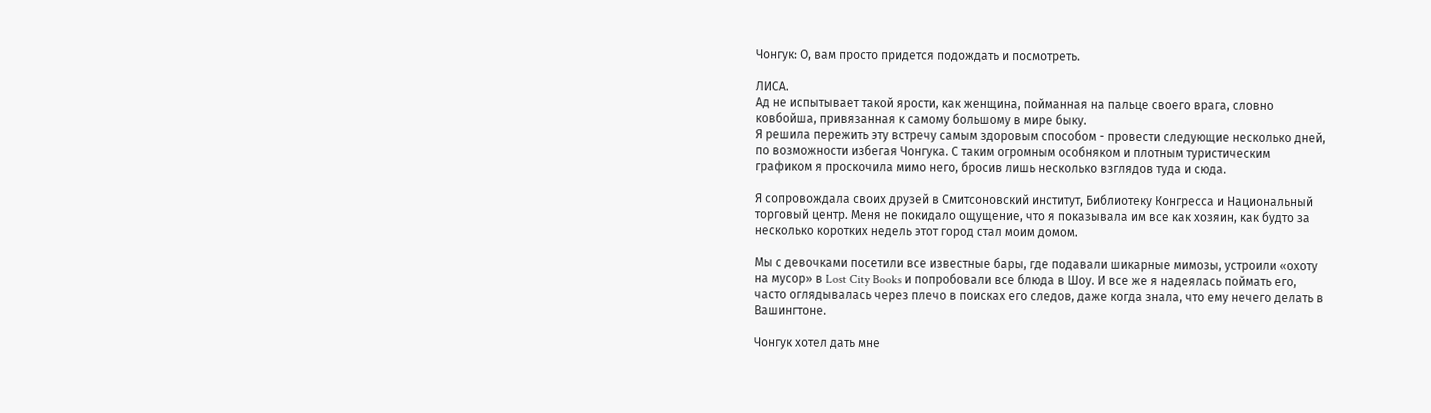Чонгук: О, вам просто придется подождать и посмотреть.

ЛИСА.
Ад не испытывает такой ярости, как женщина, пойманная на пальце своего врага, словно ковбойша, привязанная к самому большому в мире быку.
Я решила пережить эту встречу самым здоровым способом - провести следующие несколько дней, по возможности избегая Чонгука. С таким огромным особняком и плотным туристическим графиком я проскочила мимо него, бросив лишь несколько взглядов туда и сюда.

Я сопровождала своих друзей в Смитсоновский институт, Библиотеку Конгресса и Национальный торговый центр. Меня не покидало ощущение, что я показывала им все как хозяин, как будто за несколько коротких недель этот город стал моим домом.

Мы с девочками посетили все известные бары, где подавали шикарные мимозы, устроили «охоту на мусор» в Lost City Books и попробовали все блюда в Шоу. И все же я надеялась поймать его, часто оглядывалась через плечо в поисках его следов, даже когда знала, что ему нечего делать в Вашингтоне.

Чонгук хотел дать мне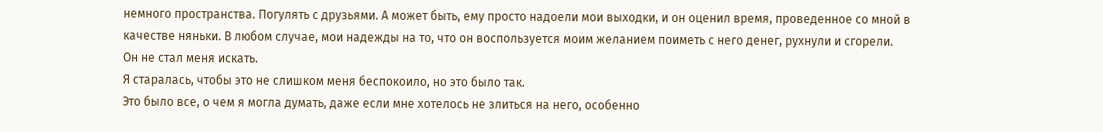немного пространства. Погулять с друзьями. А может быть, ему просто надоели мои выходки, и он оценил время, проведенное со мной в качестве няньки. В любом случае, мои надежды на то, что он воспользуется моим желанием поиметь с него денег, рухнули и сгорели.
Он не стал меня искать.
Я старалась, чтобы это не слишком меня беспокоило, но это было так.
Это было все, о чем я могла думать, даже если мне хотелось не злиться на него, особенно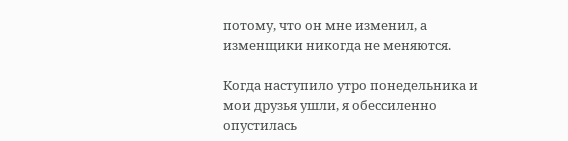потому, что он мне изменил, а изменщики никогда не меняются.

Когда наступило утро понедельника и мои друзья ушли, я обессиленно опустилась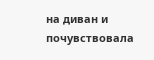на диван и почувствовала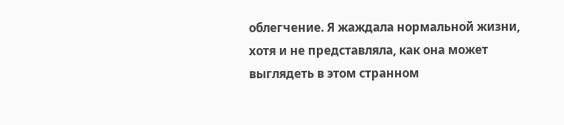облегчение. Я жаждала нормальной жизни, хотя и не представляла, как она может выглядеть в этом странном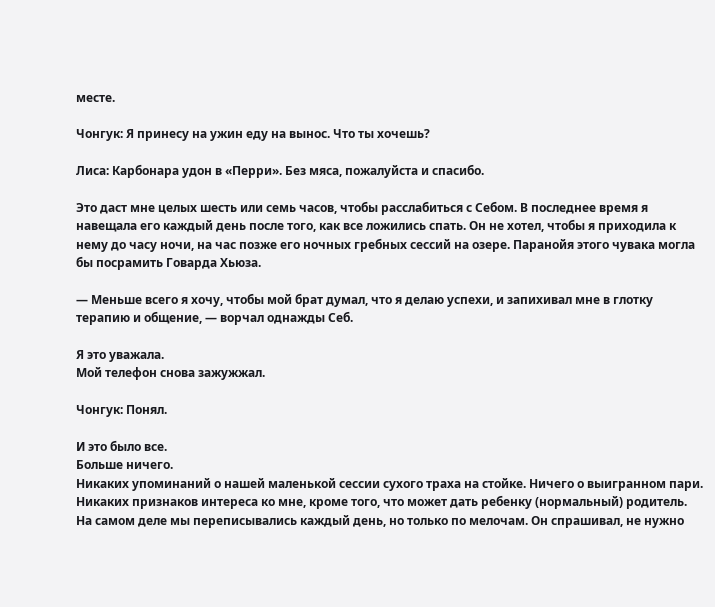месте.

Чонгук: Я принесу на ужин еду на вынос. Что ты хочешь?

Лиса: Карбонара удон в «Перри». Без мяса, пожалуйста и спасибо.

Это даст мне целых шесть или семь часов, чтобы расслабиться с Себом. В последнее время я навещала его каждый день после того, как все ложились спать. Он не хотел, чтобы я приходила к нему до часу ночи, на час позже его ночных гребных сессий на озере. Паранойя этого чувака могла бы посрамить Говарда Хьюза.

— Меньше всего я хочу, чтобы мой брат думал, что я делаю успехи, и запихивал мне в глотку терапию и общение, — ворчал однажды Себ.

Я это уважала.
Мой телефон снова зажужжал.

Чонгук: Понял.

И это было все.
Больше ничего.
Никаких упоминаний о нашей маленькой сессии сухого траха на стойке. Ничего о выигранном пари. Никаких признаков интереса ко мне, кроме того, что может дать ребенку (нормальный) родитель. На самом деле мы переписывались каждый день, но только по мелочам. Он спрашивал, не нужно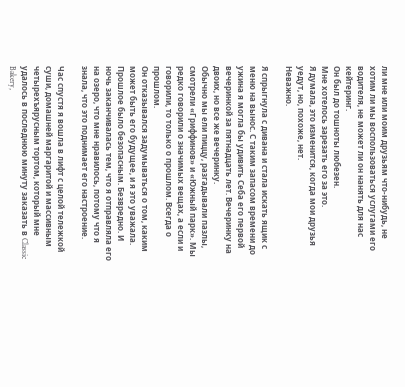ли мне или моим друзьям что-нибудь, не хотим ли мы воспользоваться услугами его водителя, не может ли он нанять для нас кейтеринг.
Он был до тошноты любезен.
Мне хотелось зарезать его за это.
Я думала, это изменится, когда мои друзья уедут, но, похоже, нет.
Неважно.

Я спрыгнула с дивана и стала искать ящик с меню на вынос. С таким запасом времени до ужина я могла бы удивить Себа его первой вечеринкой за пятнадцать лет. Вечеринку на двоих, но все же вечеринку.
Обычно мы ели пиццу, разгадывали пазлы, смотрели «Гриффинов» и «Южный парк». Мы редко говорили о значимых вещах, а если и говорили, то только о прошлом. Всегда о прошлом.
Он отказывался задумываться о том, каким может быть его будущее, и я это уважала.
Прошлое было безопасным. Безвредно. И ночь заканчивалась тем, что я отправляла его на озеро, что мне нравилось, потому что я знала, что это поднимает его настроение.

Час спустя я вошла в лифт с целой тележкой суши, домашней маргаритой и массивным четырехъярусным тортом, который мне удалось в последнюю минуту заказать в Classic Bakery,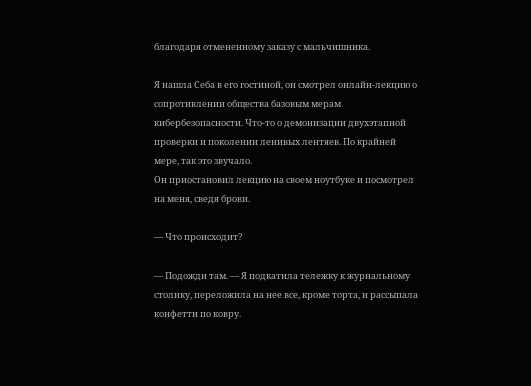благодаря отмененному заказу с мальчишника.

Я нашла Себа в его гостиной, он смотрел онлайн-лекцию о сопротивлении общества базовым мерам кибербезопасности. Что-то о демонизации двухэтапной проверки и поколении ленивых лентяев. По крайней мере, так это звучало.
Он приостановил лекцию на своем ноутбуке и посмотрел на меня, сведя брови.

— Что происходит?

— Подожди там. — Я подкатила тележку к журнальному столику, переложила на нее все, кроме торта, и рассыпала конфетти по ковру.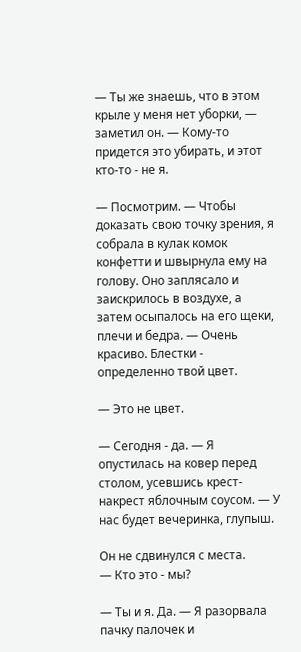— Ты же знаешь, что в этом крыле у меня нет уборки, — заметил он. — Кому-то придется это убирать, и этот кто-то - не я.

— Посмотрим. — Чтобы доказать свою точку зрения, я собрала в кулак комок конфетти и швырнула ему на голову. Оно заплясало и заискрилось в воздухе, а затем осыпалось на его щеки, плечи и бедра. — Очень красиво. Блестки - определенно твой цвет.

— Это не цвет.

— Сегодня - да. — Я опустилась на ковер перед столом, усевшись крест-накрест яблочным соусом. — У нас будет вечеринка, глупыш.

Он не сдвинулся с места.
— Кто это - мы?

— Ты и я. Да. — Я разорвала пачку палочек и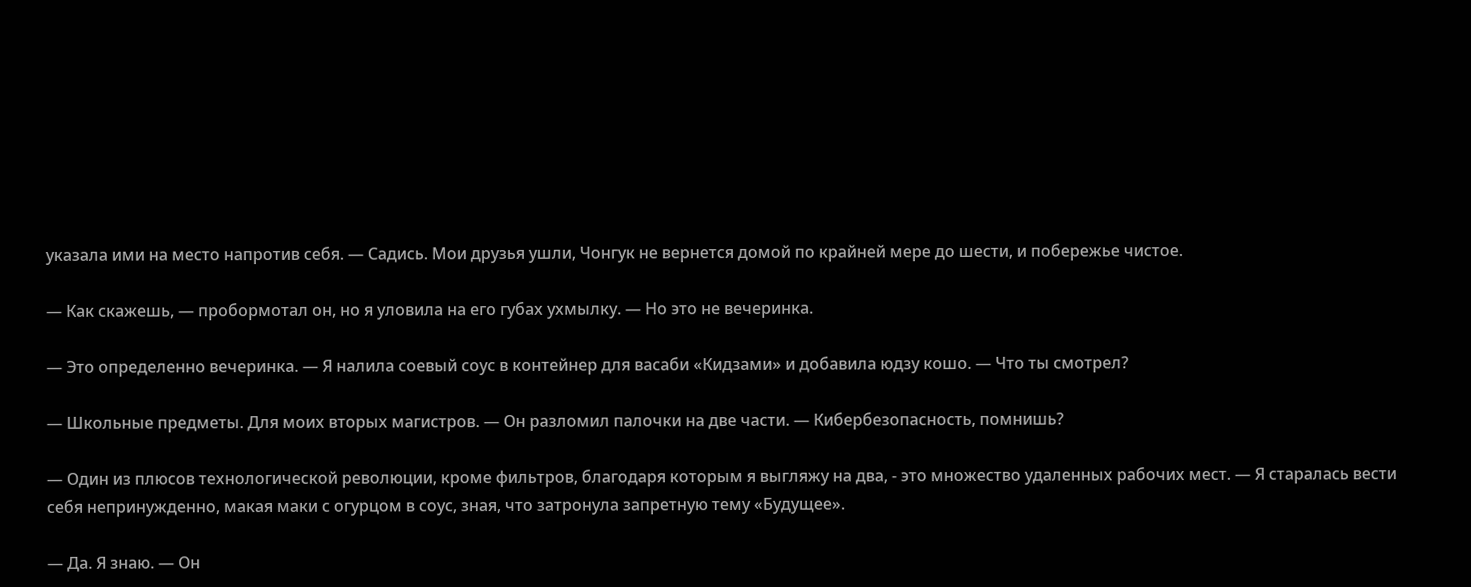указала ими на место напротив себя. — Садись. Мои друзья ушли, Чонгук не вернется домой по крайней мере до шести, и побережье чистое.

— Как скажешь, — пробормотал он, но я уловила на его губах ухмылку. — Но это не вечеринка.

— Это определенно вечеринка. — Я налила соевый соус в контейнер для васаби «Кидзами» и добавила юдзу кошо. — Что ты смотрел?

— Школьные предметы. Для моих вторых магистров. — Он разломил палочки на две части. — Кибербезопасность, помнишь?

— Один из плюсов технологической революции, кроме фильтров, благодаря которым я выгляжу на два, - это множество удаленных рабочих мест. — Я старалась вести себя непринужденно, макая маки с огурцом в соус, зная, что затронула запретную тему «Будущее».

— Да. Я знаю. — Он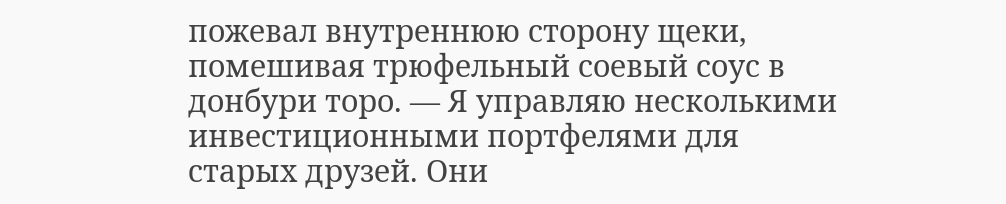пожевал внутреннюю сторону щеки, помешивая трюфельный соевый соус в донбури торо. — Я управляю несколькими инвестиционными портфелями для старых друзей. Они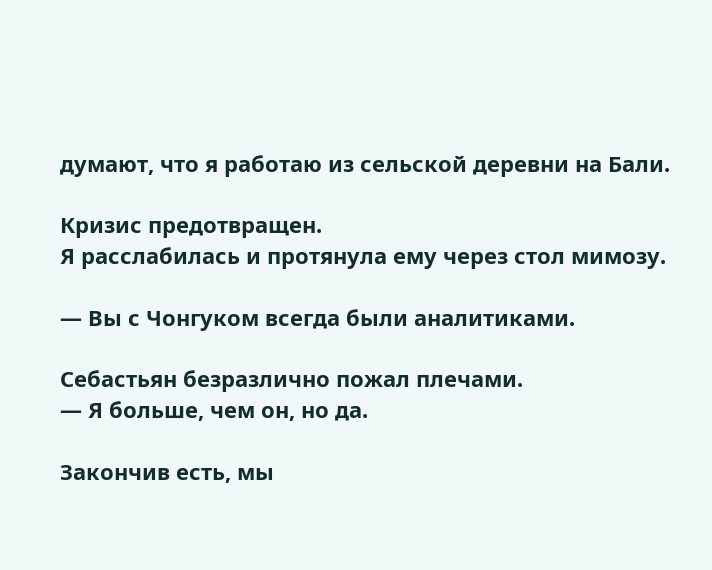думают, что я работаю из сельской деревни на Бали.

Кризис предотвращен.
Я расслабилась и протянула ему через стол мимозу.

— Вы с Чонгуком всегда были аналитиками.

Себастьян безразлично пожал плечами.
— Я больше, чем он, но да.

Закончив есть, мы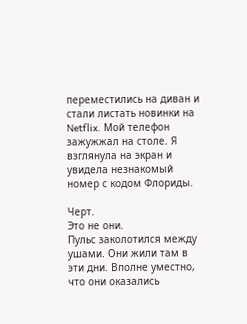переместились на диван и стали листать новинки на Netflix. Мой телефон зажужжал на столе. Я взглянула на экран и увидела незнакомый номер с кодом Флориды.

Черт.
Это не они.
Пульс заколотился между ушами. Они жили там в эти дни. Вполне уместно, что они оказались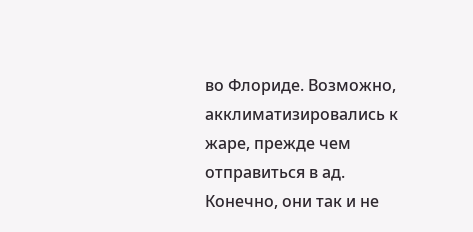во Флориде. Возможно, акклиматизировались к жаре, прежде чем отправиться в ад.
Конечно, они так и не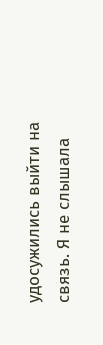удосужились выйти на связь. Я не слышала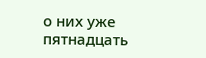о них уже пятнадцать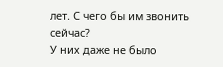лет. С чего бы им звонить сейчас?
У них даже не было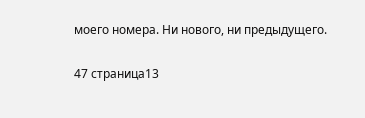моего номера. Ни нового, ни предыдущего.

47 страница13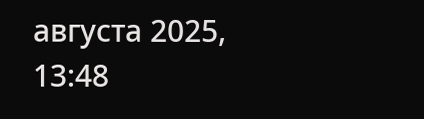августа 2025, 13:48